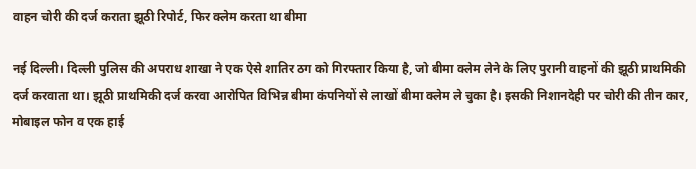वाहन चोरी की दर्ज कराता झूठी रिपोर्ट, फिर क्लेम करता था बीमा

नई दिल्ली। दिल्ली पुलिस की अपराध शाखा ने एक ऐसे शातिर ठग को गिरफ्तार किया है, जो बीमा क्लेम लेने के लिए पुरानी वाहनों की झूठी प्राथमिकी दर्ज करवाता था। झूठी प्राथमिकी दर्ज करवा आरोपित विभिन्न बीमा कंपनियों से लाखों बीमा क्लेम ले चुका है। इसकी निशानदेही पर चोरी की तीन कार, मोबाइल फोन व एक हाई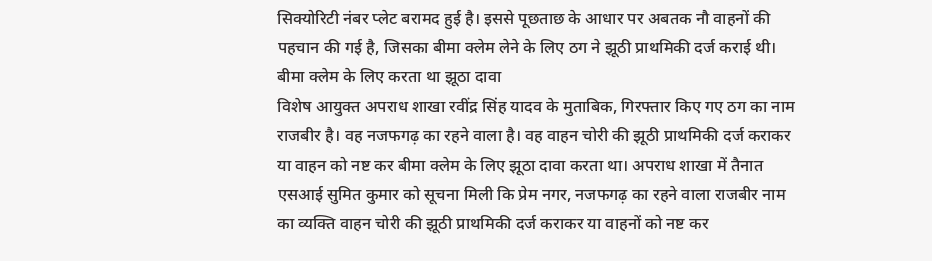सिक्योरिटी नंबर प्लेट बरामद हुई है। इससे पूछताछ के आधार पर अबतक नौ वाहनों की पहचान की गई है, जिसका बीमा क्लेम लेने के लिए ठग ने झूठी प्राथमिकी दर्ज कराई थी।
बीमा क्लेम के लिए करता था झूठा दावा
विशेष आयुक्त अपराध शाखा रवींद्र सिंह यादव के मुताबिक, गिरफ्तार किए गए ठग का नाम राजबीर है। वह नजफगढ़ का रहने वाला है। वह वाहन चोरी की झूठी प्राथमिकी दर्ज कराकर या वाहन को नष्ट कर बीमा क्लेम के लिए झूठा दावा करता था। अपराध शाखा में तैनात एसआई सुमित कुमार को सूचना मिली कि प्रेम नगर, नजफगढ़ का रहने वाला राजबीर नाम का व्यक्ति वाहन चोरी की झूठी प्राथमिकी दर्ज कराकर या वाहनों को नष्ट कर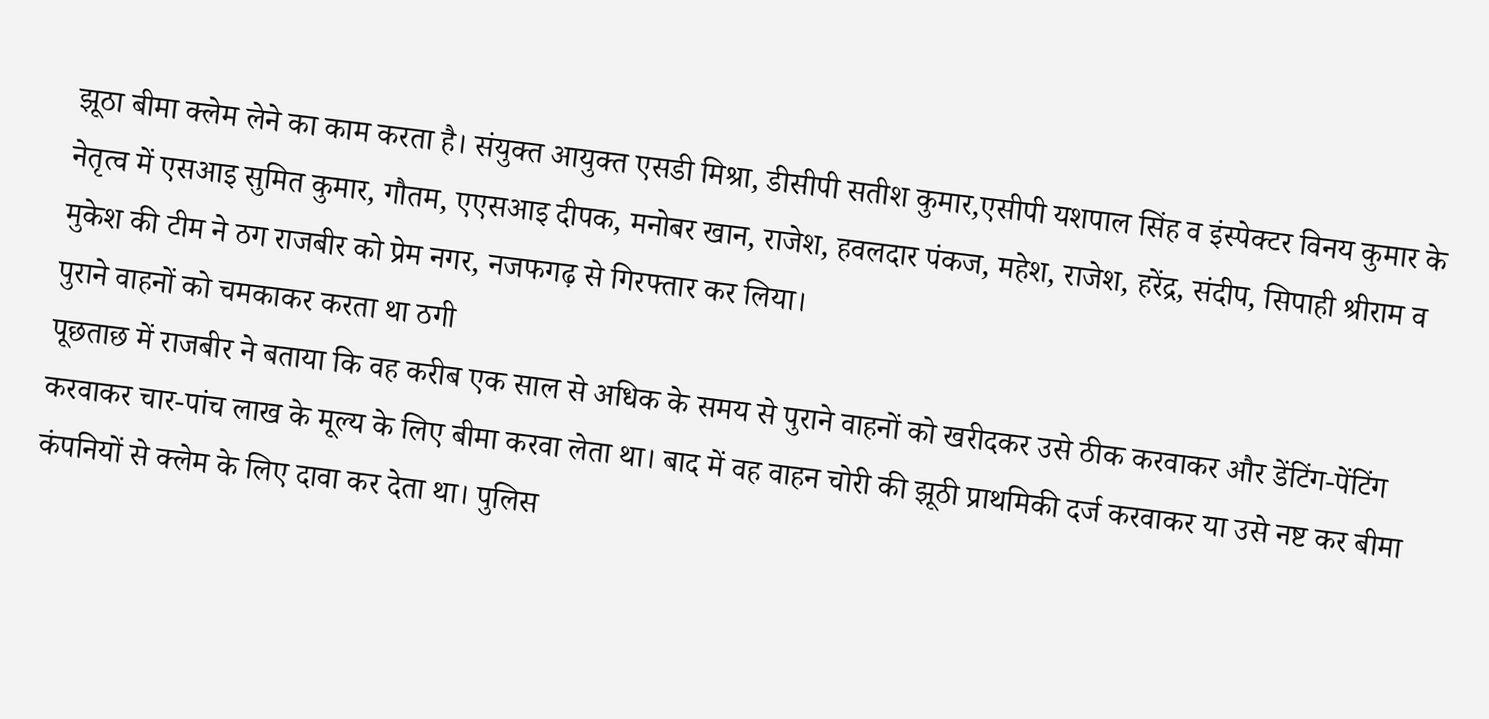झूठा बीमा क्लेम लेने का काम करता है। संयुक्त आयुक्त एसडी मिश्रा, डीसीपी सतीश कुमार,एसीपी यशपाल सिंह व इंस्पेक्टर विनय कुमार के नेतृत्व में एसआइ सुमित कुमार, गौतम, एएसआइ दीपक, मनोबर खान, राजेश, हवलदार पंकज, महेश, राजेश, हरेंद्र, संदीप, सिपाही श्रीराम व मुकेश की टीम ने ठग राजबीर को प्रेम नगर, नजफगढ़ से गिरफ्तार कर लिया।
पुराने वाहनों को चमकाकर करता था ठगी
पूछताछ में राजबीर ने बताया कि वह करीब एक साल से अधिक के समय से पुराने वाहनों को खरीदकर उसे ठीक करवाकर और डेंटिंग-पेंटिंग करवाकर चार-पांच लाख के मूल्य के लिए बीमा करवा लेता था। बाद में वह वाहन चोरी की झूठी प्राथमिकी दर्ज करवाकर या उसे नष्ट कर बीमा कंपनियों से क्लेम के लिए दावा कर देता था। पुलिस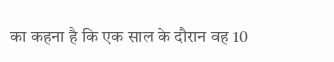का कहना है कि एक साल के दौरान वह 10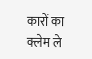कारों का क्लेम ले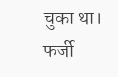चुका था। फर्जी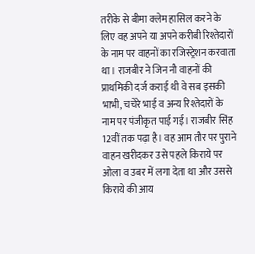तरीके से बीमा क्लेम हासिल करने के लिए वह अपने या अपने करीबी रिश्तेदारों के नाम पर वाहनों का रजिस्ट्रेशन करवाता था। राजबीर ने जिन नौ वाहनों की प्राथमिकी दर्ज कराई थी वे सब इसकी भाभी, चचेरे भाई व अन्य रिश्तेदारों के नाम पर पंजीकृत पाई गई। राजबीर सिंह 12वीं तक पढ़ा है। वह आम तौर पर पुराने वाहन खरीदकर उसे पहले किराये पर ओला व उबर में लगा देता था और उससे किराये की आय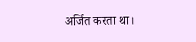अर्जित करता था।